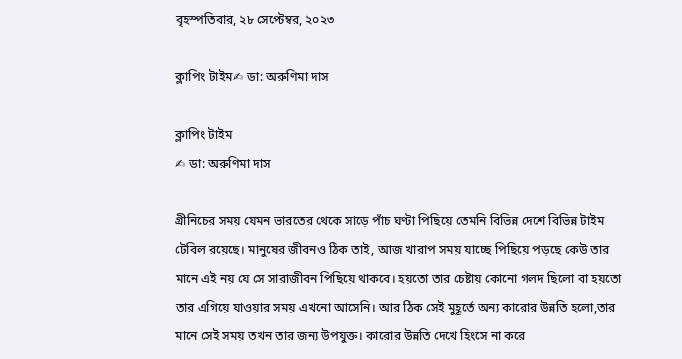বৃহস্পতিবার, ২৮ সেপ্টেম্বর, ২০২৩

ক্লাপিং টাইম✍ ডা: অরুণিমা দাস

ক্লাপিং টাইম
✍ ডা: অরুণিমা দাস

গ্রীনিচের সময় যেমন ভারতের থেকে সাড়ে পাঁচ ঘণ্টা পিছিয়ে তেমনি বিভিন্ন দেশে বিভিন্ন টাইম টেবিল রয়েছে। মানুষের জীবনও ঠিক তাই, আজ খারাপ সময় যাচ্ছে পিছিয়ে পড়ছে কেউ তার মানে এই নয় যে সে সারাজীবন পিছিয়ে থাকবে। হয়তো তার চেষ্টায় কোনো গলদ ছিলো বা হয়তো তার এগিয়ে যাওয়ার সময় এখনো আসেনি। আর ঠিক সেই মুহূর্তে অন্য কারোর উন্নতি হলো,তার মানে সেই সময় তখন তার জন্য উপযুক্ত। কারোর উন্নতি দেখে হিংসে না করে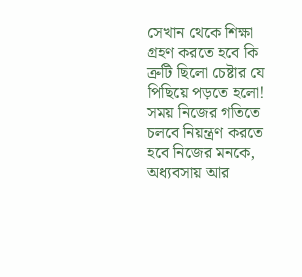সেখান থেকে শিক্ষা গ্রহণ করতে হবে কি ত্রুটি ছিলো চেষ্টার যে পিছিয়ে পড়তে হলো! সময় নিজের গতিতে চলবে নিয়ন্ত্রণ করতে হবে নিজের মনকে, অধ্যবসায় আর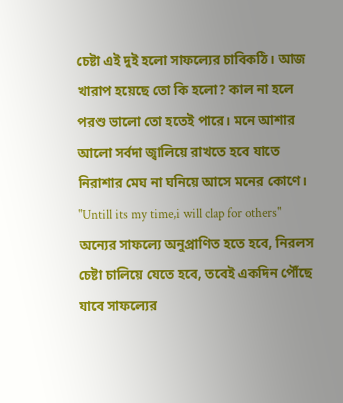চেষ্টা এই দুই হলো সাফল্যের চাবিকঠি। আজ খারাপ হয়েছে তো কি হলো? কাল না হলে পরশু ভালো তো হতেই পারে। মনে আশার আলো সর্বদা জ্বালিয়ে রাখতে হবে যাতে নিরাশার মেঘ না ঘনিয়ে আসে মনের কোণে।
"Untill its my time,i will clap for others"
অন্যের সাফল্যে অনুপ্রাণিত হতে হবে, নিরলস চেষ্টা চালিয়ে যেতে হবে, তবেই একদিন পৌঁছে যাবে সাফল্যের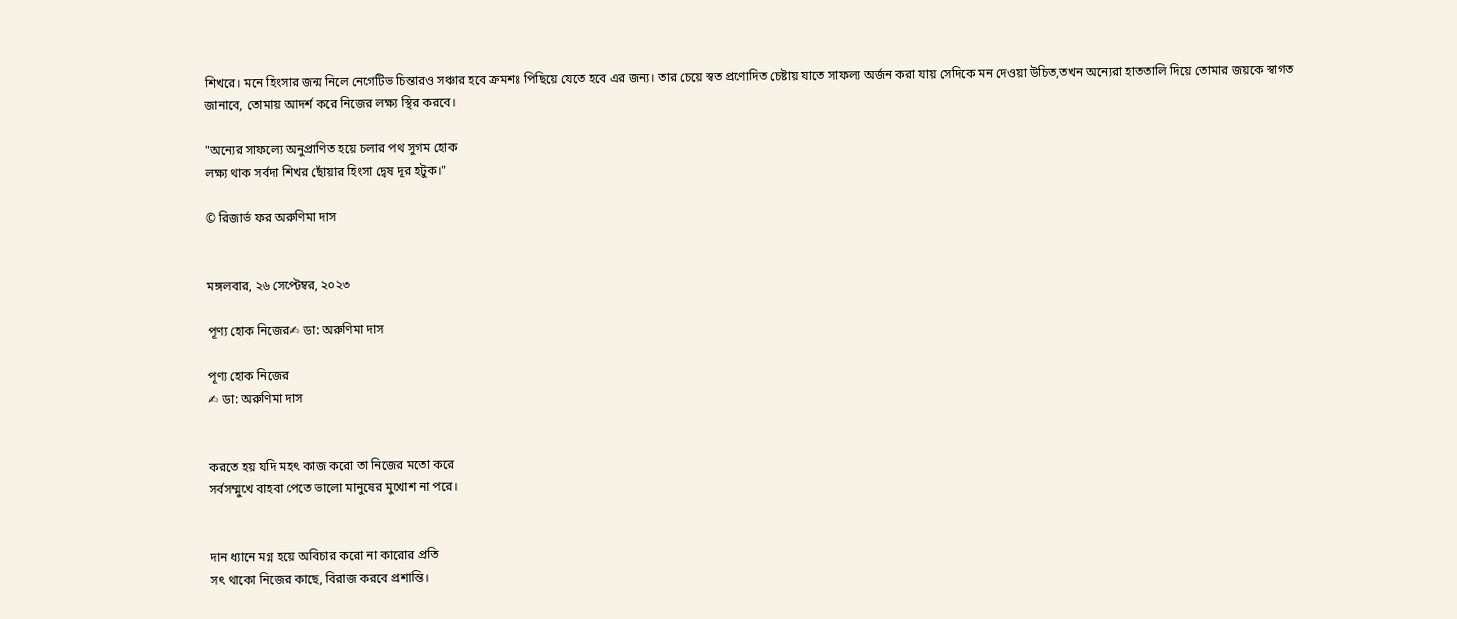শিখরে। মনে হিংসার জন্ম নিলে নেগেটিভ চিন্তারও সঞ্চার হবে ক্রমশঃ পিছিয়ে যেতে হবে এর জন্য। তার চেয়ে স্বত প্রণোদিত চেষ্টায় যাতে সাফল্য অর্জন করা যায় সেদিকে মন দেওয়া উচিত,তখন অন্যেরা হাততালি দিয়ে তোমার জয়কে স্বাগত জানাবে, তোমায় আদর্শ করে নিজের লক্ষ্য স্থির করবে।

"অন্যের সাফল্যে অনুপ্রাণিত হয়ে চলার পথ সুগম হোক
লক্ষ্য থাক সর্বদা শিখর ছোঁয়ার হিংসা দ্বেষ দূর হটুক।"

© রিজার্ভ ফর অরুণিমা দাস


মঙ্গলবার, ২৬ সেপ্টেম্বর, ২০২৩

পূণ্য হোক নিজের✍ ডা: অরুণিমা দাস

পূণ্য হোক নিজের
✍ ডা: অরুণিমা দাস


করতে হয় যদি মহৎ কাজ করো তা নিজের মতো করে
সর্বসম্মুখে বাহবা পেতে ভালো মানুষের মুখোশ না পরে।


দান ধ্যানে মগ্ন হয়ে অবিচার করো না কারোর প্রতি
সৎ থাকো নিজের কাছে, বিরাজ করবে প্রশান্তি।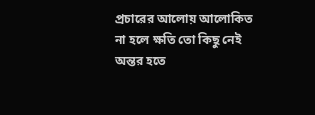প্রচারের আলোয় আলোকিত না হলে ক্ষতি তো কিছু নেই
অন্তর হতে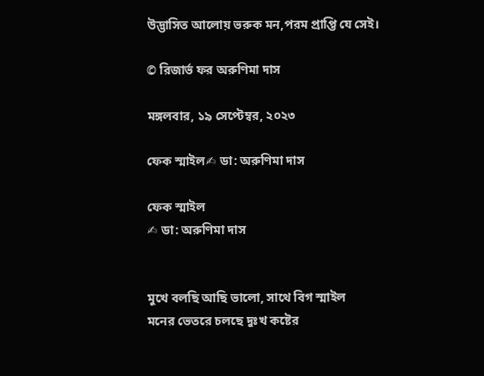উদ্ভাসিত আলোয় ভরুক মন,পরম প্রাপ্তি যে সেই।

© রিজার্ভ ফর অরুণিমা দাস

মঙ্গলবার, ১৯ সেপ্টেম্বর, ২০২৩

ফেক স্মাইল✍ ডা: অরুণিমা দাস

ফেক স্মাইল
✍ ডা: অরুণিমা দাস


মুখে বলছি আছি ভালো, সাথে বিগ স্মাইল
মনের ভেতরে চলছে দুঃখ কষ্টের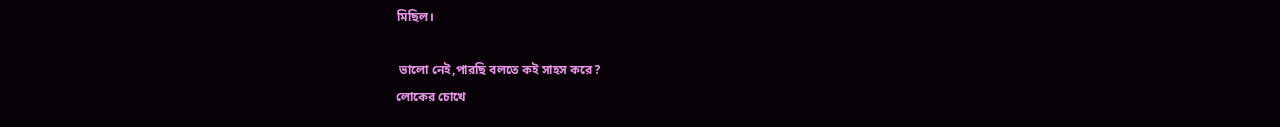মিছিল।

 ভালো নেই,পারছি বলতে কই সাহস করে?
লোকের চোখে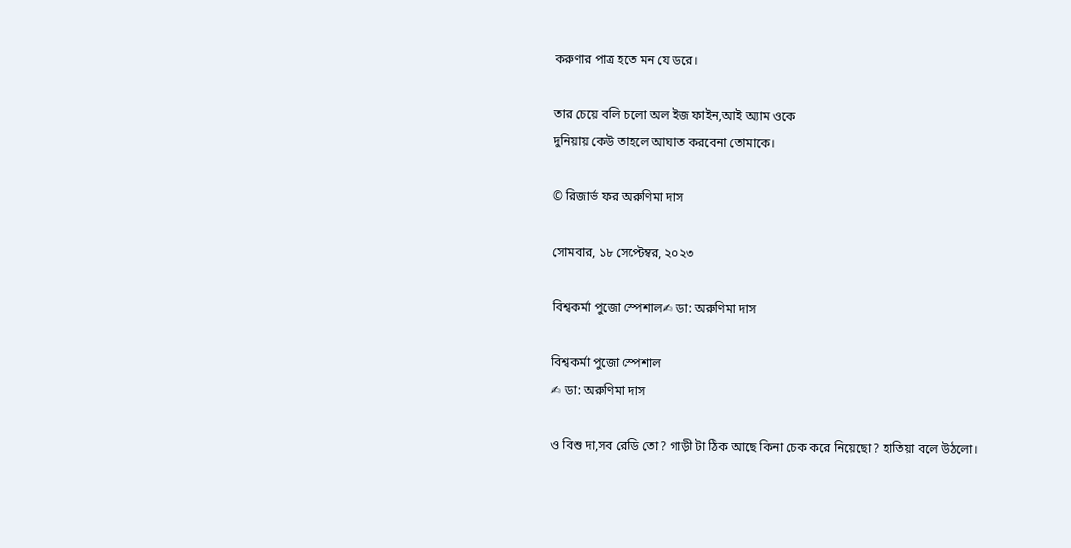করুণার পাত্র হতে মন যে ডরে।

তার চেয়ে বলি চলো অল ইজ ফাইন,আই অ্যাম ওকে
দুনিয়ায় কেউ তাহলে আঘাত করবেনা তোমাকে।

© রিজার্ভ ফর অরুণিমা দাস

সোমবার, ১৮ সেপ্টেম্বর, ২০২৩

বিশ্বকর্মা পুজো স্পেশাল✍ ডা: অরুণিমা দাস

বিশ্বকর্মা পুজো স্পেশাল
✍ ডা: অরুণিমা দাস

ও বিশু দা,সব রেডি তো? গাড়ী টা ঠিক আছে কিনা চেক করে নিয়েছো? হাতিয়া বলে উঠলো।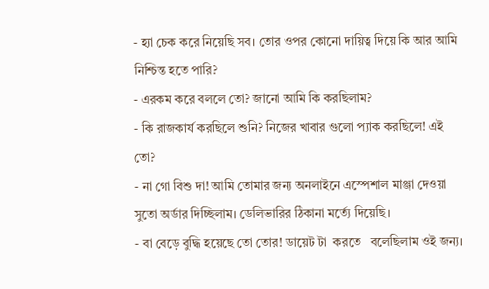- হ্যা চেক করে নিয়েছি সব। তোর ওপর কোনো দায়িত্ব দিয়ে কি আর আমি নিশ্চিন্ত হতে পারি?
- এরকম করে বললে তো? জানো আমি কি করছিলাম?
- কি রাজকার্য করছিলে শুনি? নিজের খাবার গুলো প্যাক করছিলে! এই তো?
- না গো বিশু দা! আমি তোমার জন্য অনলাইনে এস্পেশাল মাঞ্জা দেওয়া সুতো অর্ডার দিচ্ছিলাম। ডেলিভারির ঠিকানা মর্ত্যে দিয়েছি।
- বা বেড়ে বুদ্ধি হয়েছে তো তোর! ডায়েট টা  করতে   বলেছিলাম ওই জন্য।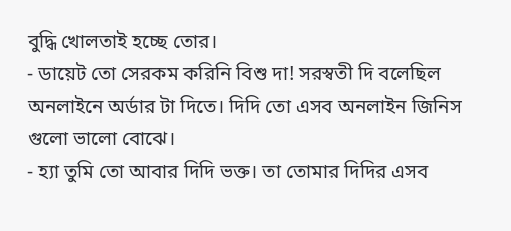বুদ্ধি খোলতাই হচ্ছে তোর।
- ডায়েট তো সেরকম করিনি বিশু দা! সরস্বতী দি বলেছিল অনলাইনে অর্ডার টা দিতে। দিদি তো এসব অনলাইন জিনিস গুলো ভালো বোঝে।
- হ্যা তুমি তো আবার দিদি ভক্ত। তা তোমার দিদির এসব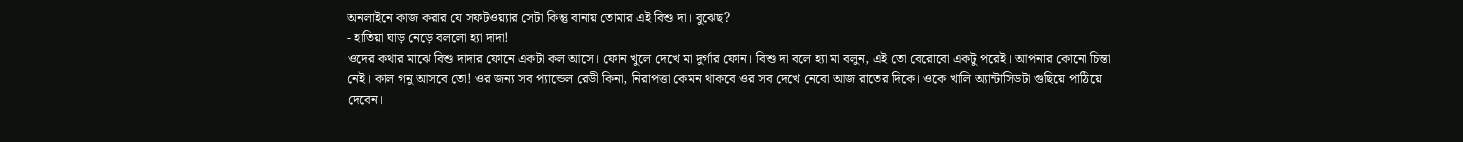অনলাইনে কাজ করার যে সফটওয়্যার সেটা কিন্তু বানায় তোমার এই বিশু দা। বুঝেছ?
- হাতিয়া ঘাড় নেড়ে বললো হ্যা দাদা!
ওদের কথার মাঝে বিশু দাদার ফোনে একটা কল আসে। ফোন খুলে দেখে মা দুর্গার ফোন। বিশু দা বলে হ্যা মা বলুন, এই তো বেরোবো একটু পরেই। আপনার কোনো চিন্তা নেই। কাল গনু আসবে তো! ওর জন্য সব প্যান্ডেল রেডী কিনা, নিরাপত্তা কেমন থাকবে ওর সব দেখে নেবো আজ রাতের দিকে। ওকে খালি অ্যান্টাসিডটা গুছিয়ে পাঠিয়ে দেবেন।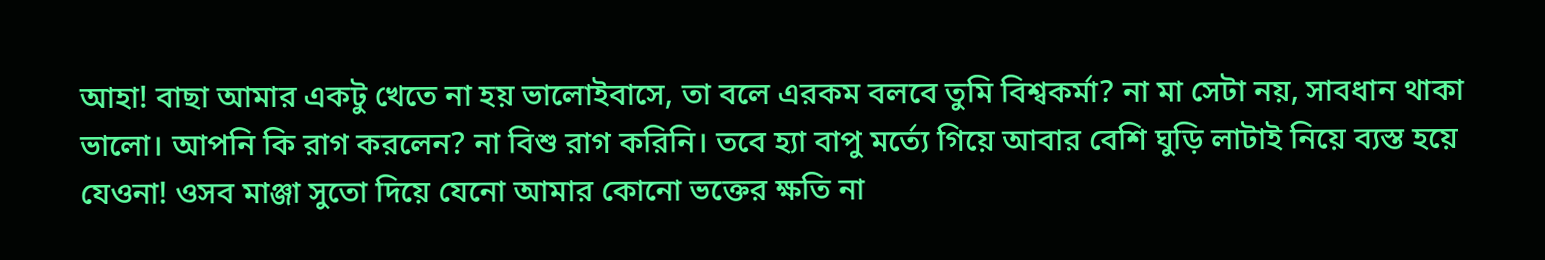আহা! বাছা আমার একটু খেতে না হয় ভালোইবাসে, তা বলে এরকম বলবে তুমি বিশ্বকর্মা? না মা সেটা নয়, সাবধান থাকা ভালো। আপনি কি রাগ করলেন? না বিশু রাগ করিনি। তবে হ্যা বাপু মর্ত্যে গিয়ে আবার বেশি ঘুড়ি লাটাই নিয়ে ব্যস্ত হয়ে যেওনা! ওসব মাঞ্জা সুতো দিয়ে যেনো আমার কোনো ভক্তের ক্ষতি না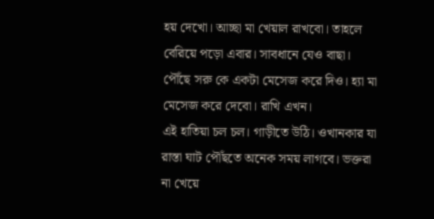হয় দেখো। আচ্ছা মা খেয়াল রাখবো। তাহলে বেরিয়ে পড়ো এবার। সাবধানে যেও বাছা। পৌঁছে সরু কে একটা মেসেজ করে দিও। হ্যা মা মেসেজ করে দেবো। রাখি এখন।
এই হাতিয়া চল চল। গাড়ীতে উঠি। ওখানকার যা রাস্তা ঘাট পৌঁছতে অনেক সময় লাগবে। ভক্তরা না খেয়ে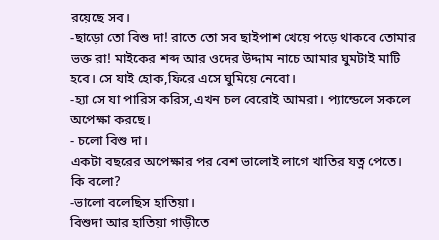রয়েছে সব।
-ছাড়ো তো বিশু দা! রাতে তো সব ছাইপাশ খেয়ে পড়ে থাকবে তোমার ভক্ত রা! মাইকের শব্দ আর ওদের উদ্দাম নাচে আমার ঘুমটাই মাটি হবে। সে যাই হোক,ফিরে এসে ঘুমিয়ে নেবো।
-হ্যা সে যা পারিস করিস,এখন চল বেরোই আমরা। প্যান্ডেলে সকলে অপেক্ষা করছে।
- চলো বিশু দা।
একটা বছরের অপেক্ষার পর বেশ ভালোই লাগে খাতির যত্ন পেতে। কি বলো?
-ভালো বলেছিস হাতিয়া।
বিশুদা আর হাতিয়া গাড়ীতে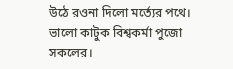উঠে রওনা দিলো মর্ত্যের পথে। ভালো কাটুক বিশ্বকর্মা পুজো সকলের।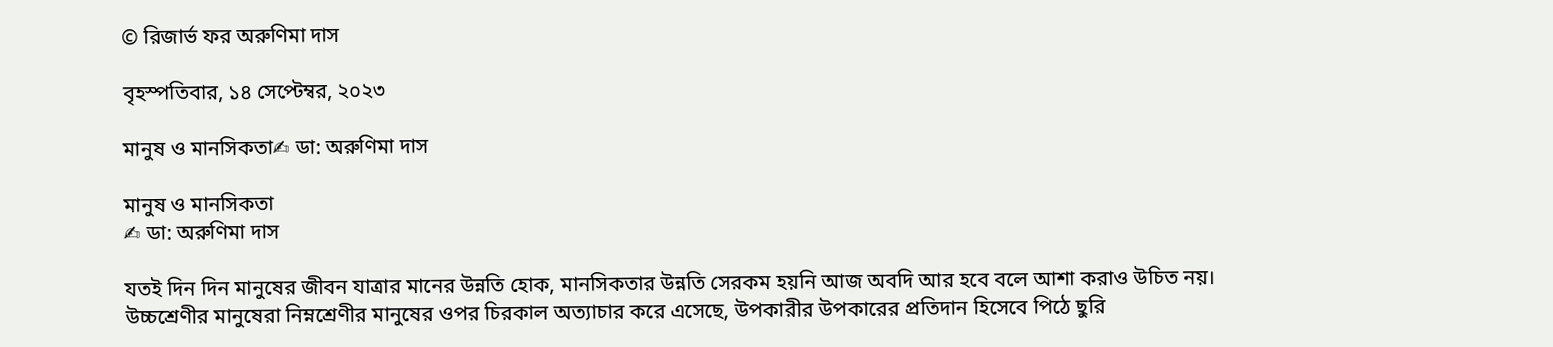© রিজার্ভ ফর অরুণিমা দাস

বৃহস্পতিবার, ১৪ সেপ্টেম্বর, ২০২৩

মানুষ ও মানসিকতা✍ ডা: অরুণিমা দাস

মানুষ ও মানসিকতা
✍ ডা: অরুণিমা দাস

যতই দিন দিন মানুষের জীবন যাত্রার মানের উন্নতি হোক, মানসিকতার উন্নতি সেরকম হয়নি আজ অবদি আর হবে বলে আশা করাও উচিত নয়। উচ্চশ্রেণীর মানুষেরা নিম্নশ্রেণীর মানুষের ওপর চিরকাল অত্যাচার করে এসেছে, উপকারীর উপকারের প্রতিদান হিসেবে পিঠে ছুরি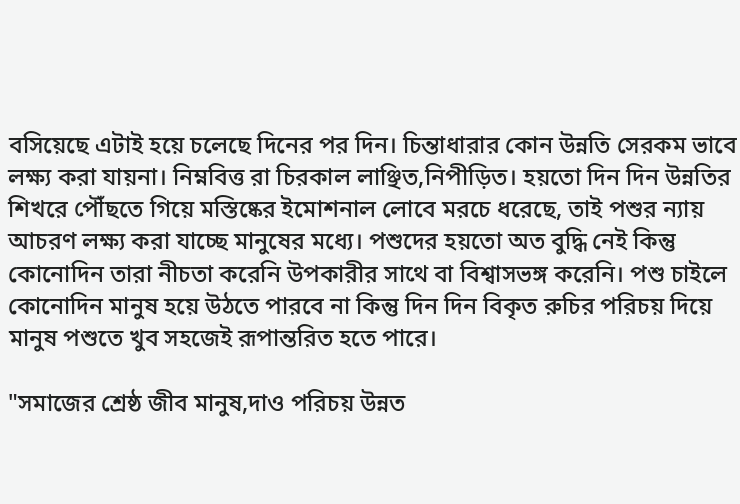বসিয়েছে এটাই হয়ে চলেছে দিনের পর দিন। চিন্তাধারার কোন উন্নতি সেরকম ভাবে লক্ষ্য করা যায়না। নিম্নবিত্ত রা চিরকাল লাঞ্ছিত,নিপীড়িত। হয়তো দিন দিন উন্নতির শিখরে পৌঁছতে গিয়ে মস্তিষ্কের ইমোশনাল লোবে মরচে ধরেছে, তাই পশুর ন্যায় আচরণ লক্ষ্য করা যাচ্ছে মানুষের মধ্যে। পশুদের হয়তো অত বুদ্ধি নেই কিন্তু কোনোদিন তারা নীচতা করেনি উপকারীর সাথে বা বিশ্বাসভঙ্গ করেনি। পশু চাইলে কোনোদিন মানুষ হয়ে উঠতে পারবে না কিন্তু দিন দিন বিকৃত রুচির পরিচয় দিয়ে মানুষ পশুতে খুব সহজেই রূপান্তরিত হতে পারে।

"সমাজের শ্রেষ্ঠ জীব মানুষ,দাও পরিচয় উন্নত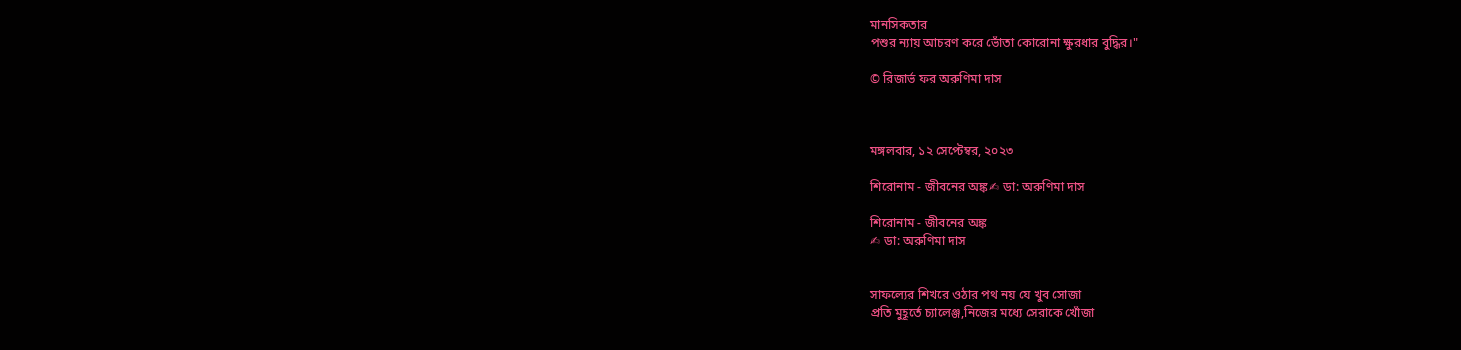মানসিকতার
পশুর ন্যায় আচরণ করে ভোঁতা কোরোনা ক্ষুরধার বুদ্ধির।"

© রিজার্ভ ফর অরুণিমা দাস



মঙ্গলবার, ১২ সেপ্টেম্বর, ২০২৩

শিরোনাম - জীবনের অঙ্ক✍ ডা: অরুণিমা দাস

শিরোনাম - জীবনের অঙ্ক
✍ ডা: অরুণিমা দাস


সাফল্যের শিখরে ওঠার পথ নয় যে খুব সোজা
প্রতি মুহূর্তে চ্যালেঞ্জ,নিজের মধ্যে সেরাকে খোঁজা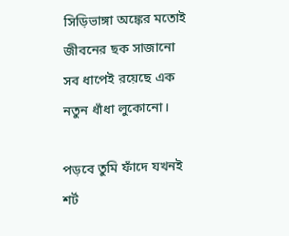সিড়িভাঙ্গা অঙ্কের মতোই  জীবনের ছক সাজানো
সব ধাপেই রয়েছে এক নতুন ধাঁধা লুকোনো।

পড়বে তুমি ফাঁদে যখনই শর্ট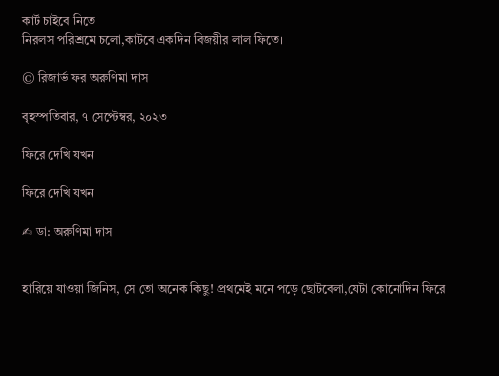কার্ট চাইবে নিতে
নিরলস পরিশ্রমে চলো,কাটবে একদিন বিজয়ীর লাল ফিতে।

© রিজার্ভ ফর অরুণিমা দাস

বৃহস্পতিবার, ৭ সেপ্টেম্বর, ২০২৩

ফিরে দেখি যখন

ফিরে দেখি যখন

✍ ডা: অরুণিমা দাস


হারিয়ে যাওয়া জিনিস, সে তো অনেক কিছু! প্রথমেই মনে পড়ে ছোটবেলা,যেটা কোনোদিন ফিরে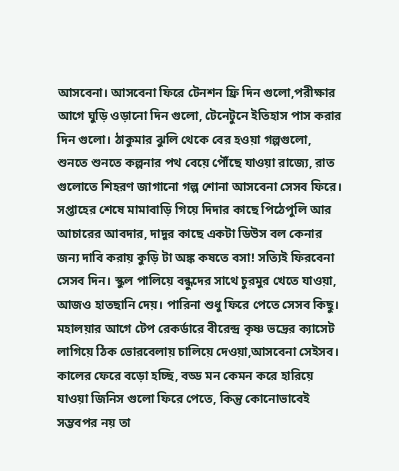আসবেনা। আসবেনা ফিরে টেনশন ফ্রি দিন গুলো,পরীক্ষার আগে ঘুড়ি ওড়ানো দিন গুলো, টেনেটুনে ইতিহাস পাস করার দিন গুলো। ঠাকুমার ঝুলি থেকে বের হওয়া গল্পগুলো, শুনতে শুনতে কল্পনার পথ বেয়ে পৌঁছে যাওয়া রাজ্যে, রাত গুলোতে শিহরণ জাগানো গল্প শোনা আসবেনা সেসব ফিরে। সপ্তাহের শেষে মামাবাড়ি গিয়ে দিদার কাছে পিঠেপুলি আর আচারের আবদার, দাদুর কাছে একটা ডিউস বল কেনার জন্য দাবি করায় কুড়ি টা অঙ্ক কষতে বসা! সত্যিই ফিরবেনা সেসব দিন। স্কুল পালিয়ে বন্ধুদের সাথে চুরমুর খেতে যাওয়া, আজও হাতছানি দেয়। পারিনা শুধু ফিরে পেতে সেসব কিছু। মহালয়ার আগে টেপ রেকর্ডারে বীরেন্দ্র কৃষ্ণ ভদ্রের ক্যাসেট লাগিয়ে ঠিক ভোরবেলায় চালিয়ে দেওয়া,আসবেনা সেইসব। কালের ফেরে বড়ো হচ্ছি, বড্ড মন কেমন করে হারিয়ে যাওয়া জিনিস গুলো ফিরে পেতে, কিন্তু কোনোভাবেই সম্ভবপর নয় তা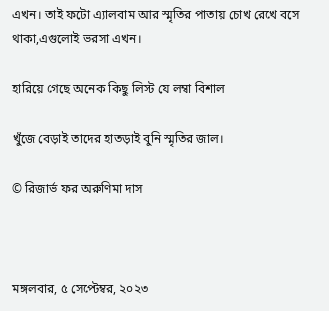এখন। তাই ফটো এ্যালবাম আর স্মৃতির পাতায় চোখ রেখে বসে থাকা,এগুলোই ভরসা এখন।

হারিয়ে গেছে অনেক কিছু লিস্ট যে লম্বা বিশাল

খুঁজে বেড়াই তাদের হাতড়াই বুনি স্মৃতির জাল।

© রিজার্ভ ফর অরুণিমা দাস



মঙ্গলবার, ৫ সেপ্টেম্বর, ২০২৩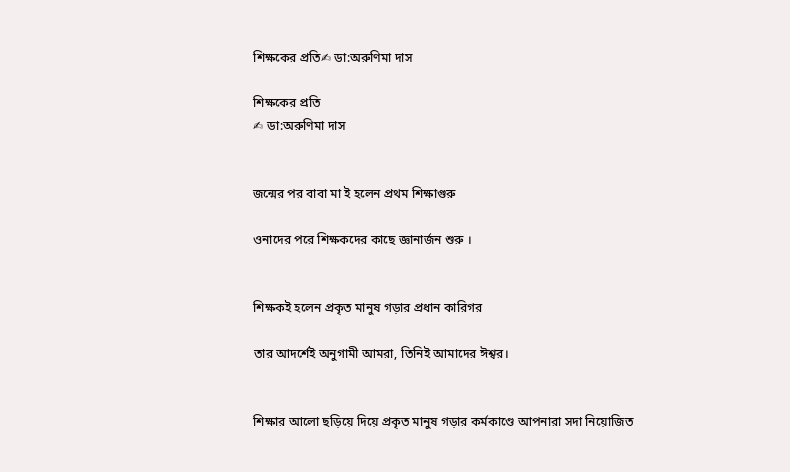শিক্ষকের প্রতি✍ ডা:অরুণিমা দাস

শিক্ষকের প্রতি
✍ ডা:অরুণিমা দাস


জন্মের পর বাবা মা ই হলেন প্রথম শিক্ষাগুরু

ওনাদের পরে শিক্ষকদের কাছে জ্ঞানার্জন শুরু ।


শিক্ষকই হলেন প্রকৃত মানুষ গড়ার প্রধান কারিগর

তার আদর্শেই অনুগামী আমরা, তিনিই আমাদের ঈশ্বর।


শিক্ষার আলো ছড়িয়ে দিয়ে প্রকৃত মানুষ গড়ার কর্মকাণ্ডে আপনারা সদা নিয়োজিত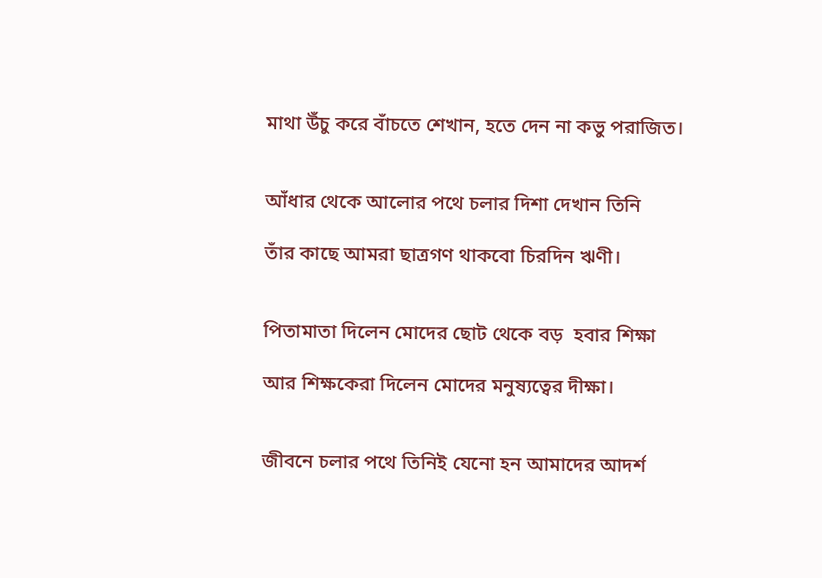মাথা উঁচু করে বাঁচতে শেখান, হতে দেন না কভু পরাজিত।


আঁধার থেকে আলোর পথে চলার দিশা দেখান তিনি

তাঁর কাছে আমরা ছাত্রগণ থাকবো চিরদিন ঋণী।


পিতামাতা দিলেন মোদের ছোট থেকে বড়  হবার শিক্ষা

আর শিক্ষকেরা দিলেন মোদের মনুষ্যত্বের দীক্ষা।


জীবনে চলার পথে তিনিই যেনো হন আমাদের আদর্শ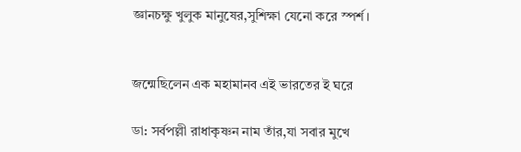জ্ঞানচক্ষু খুলুক মানুষের,সুশিক্ষা যেনো করে স্পর্শ।


জন্মেছিলেন এক মহামানব এই ভারতের ই ঘরে

ডা: সর্বপল্লী রাধাকৃষ্ণন নাম তাঁর,যা সবার মুখে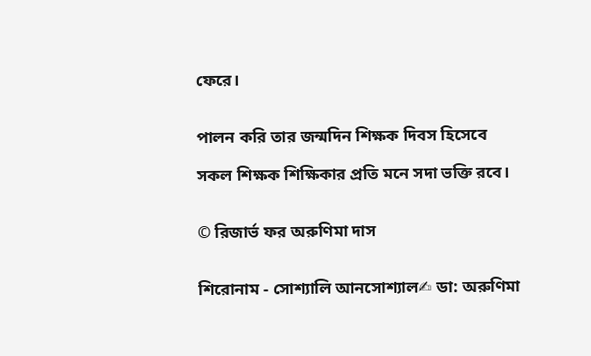ফেরে।


পালন করি তার জন্মদিন শিক্ষক দিবস হিসেবে

সকল শিক্ষক শিক্ষিকার প্রতি মনে সদা ভক্তি রবে।


© রিজার্ভ ফর অরুণিমা দাস


শিরোনাম - সোশ্যালি আনসোশ্যাল✍ ডা: অরুণিমা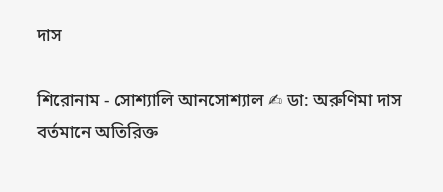দাস

শিরোনাম - সোশ্যালি আনসোশ্যাল ✍ ডা: অরুণিমা দাস বর্তমানে অতিরিক্ত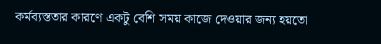কর্মব্যস্ততার কারণে একটু বেশি সময় কাজে দেওয়ার জন্য হয়তো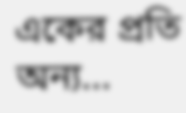একের প্রতি অন্য...